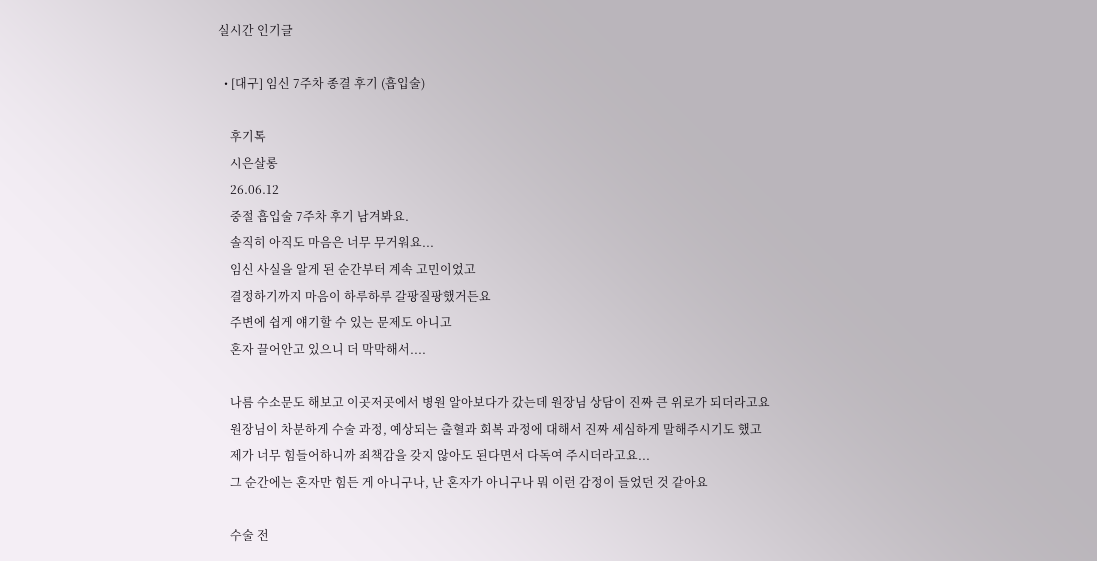실시간 인기글

  • [대구] 임신 7주차 종결 후기 (흡입술)

    후기톡
    시은살롱
    26.06.12
    중절 흡입술 7주차 후기 남겨봐요.
    솔직히 아직도 마음은 너무 무거워요...
    임신 사실을 알게 된 순간부터 계속 고민이었고
    결정하기까지 마음이 하루하루 갈팡질팡했거든요
    주변에 쉽게 얘기할 수 있는 문제도 아니고
    혼자 끌어안고 있으니 더 막막해서....

    나름 수소문도 해보고 이곳저곳에서 병원 알아보다가 갔는데 원장님 상담이 진짜 큰 위로가 되더라고요
    원장님이 차분하게 수술 과정, 예상되는 출혈과 회복 과정에 대해서 진짜 세심하게 말해주시기도 했고
    제가 너무 힘들어하니까 죄책감을 갖지 않아도 된다면서 다독여 주시더라고요...
    그 순간에는 혼자만 힘든 게 아니구나, 난 혼자가 아니구나 뭐 이런 감정이 들었던 것 같아요

    수술 전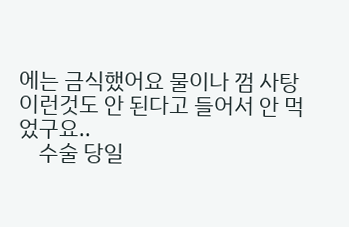에는 금식했어요 물이나 껌 사탕 이런것도 안 된다고 들어서 안 먹었구요..
    수술 당일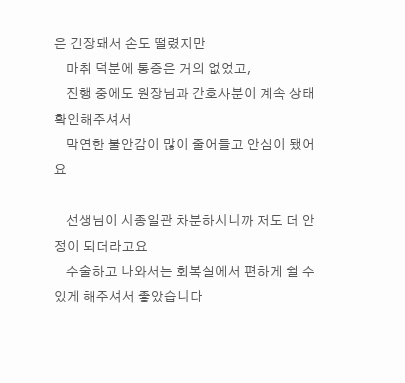은 긴장돼서 손도 떨렸지만
    마취 덕분에 통증은 거의 없었고,
    진행 중에도 원장님과 간호사분이 계속 상태 확인해주셔서
    막연한 불안감이 많이 줄어들고 안심이 됐어요

    선생님이 시종일관 차분하시니까 저도 더 안정이 되더라고요
    수술하고 나와서는 회복실에서 편하게 쉴 수 있게 해주셔서 좋았습니다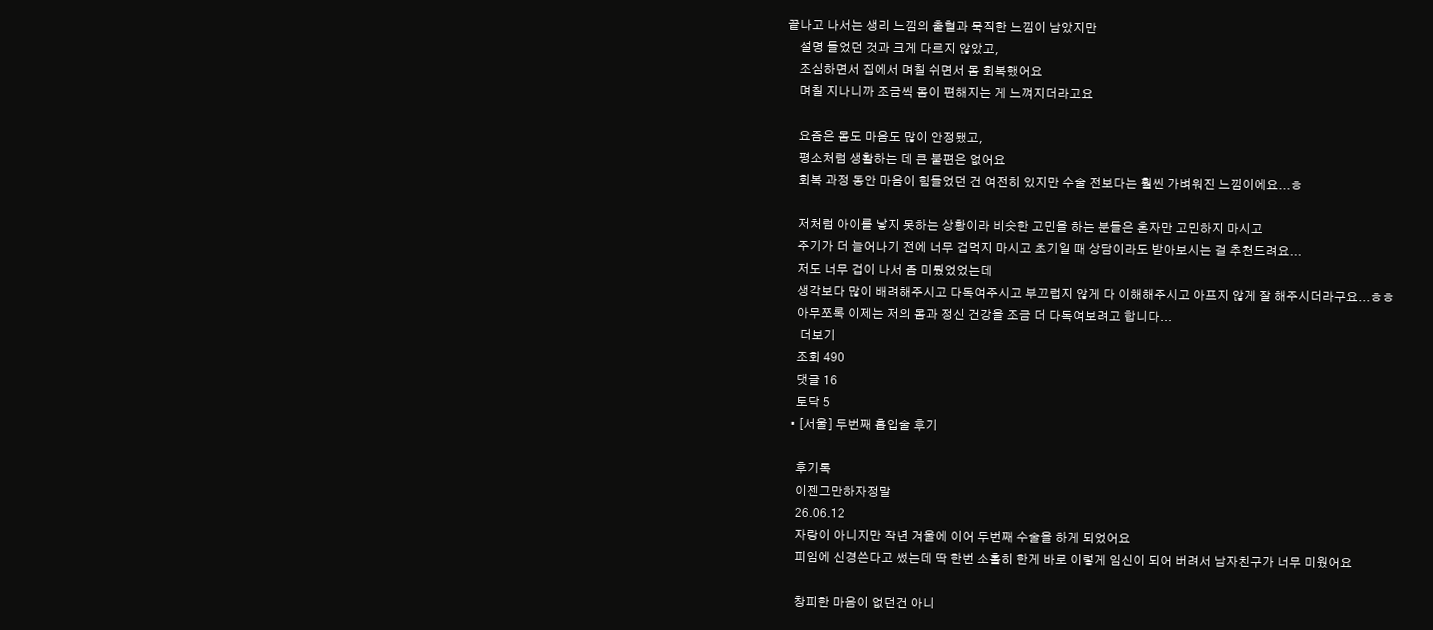끝나고 나서는 생리 느낌의 출혈과 묵직한 느낌이 남았지만
    설명 들었던 것과 크게 다르지 않았고,
    조심하면서 집에서 며칠 쉬면서 몸 회복했어요
    며칠 지나니까 조금씩 몸이 편해지는 게 느껴지더라고요

    요즘은 몸도 마음도 많이 안정됐고,
    평소처럼 생활하는 데 큰 불편은 없어요
    회복 과정 동안 마음이 힘들었던 건 여전히 있지만 수술 전보다는 훨씬 가벼워진 느낌이에요...ㅎ

    저처럼 아이를 낳지 못하는 상황이라 비슷한 고민을 하는 분들은 혼자만 고민하지 마시고
    주기가 더 늘어나기 전에 너무 겁먹지 마시고 초기일 때 상담이라도 받아보시는 걸 추천드려요...
    저도 너무 겁이 나서 좀 미뤘었었는데
    생각보다 많이 배려해주시고 다독여주시고 부끄럽지 않게 다 이해해주시고 아프지 않게 잘 해주시더라구요...ㅎㅎ
    아무쪼록 이제는 저의 몸과 정신 건강을 조금 더 다독여보려고 합니다...
     더보기
    조회 490
    댓글 16
    토닥 5
  • [서울] 두번째 흡입술 후기

    후기톡
    이젠그만하자정말
    26.06.12
    자랑이 아니지만 작년 겨울에 이어 두번째 수술을 하게 되었어요
    피임에 신경쓴다고 썼는데 딱 한번 소홀히 한게 바로 이렇게 임신이 되어 버려서 남자친구가 너무 미웠어요

    창피한 마음이 없던건 아니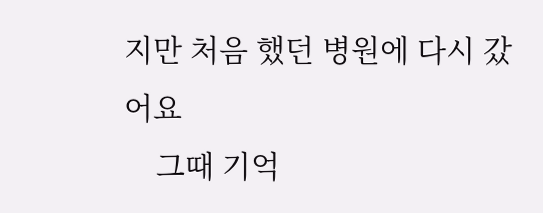지만 처음 했던 병원에 다시 갔어요
    그때 기억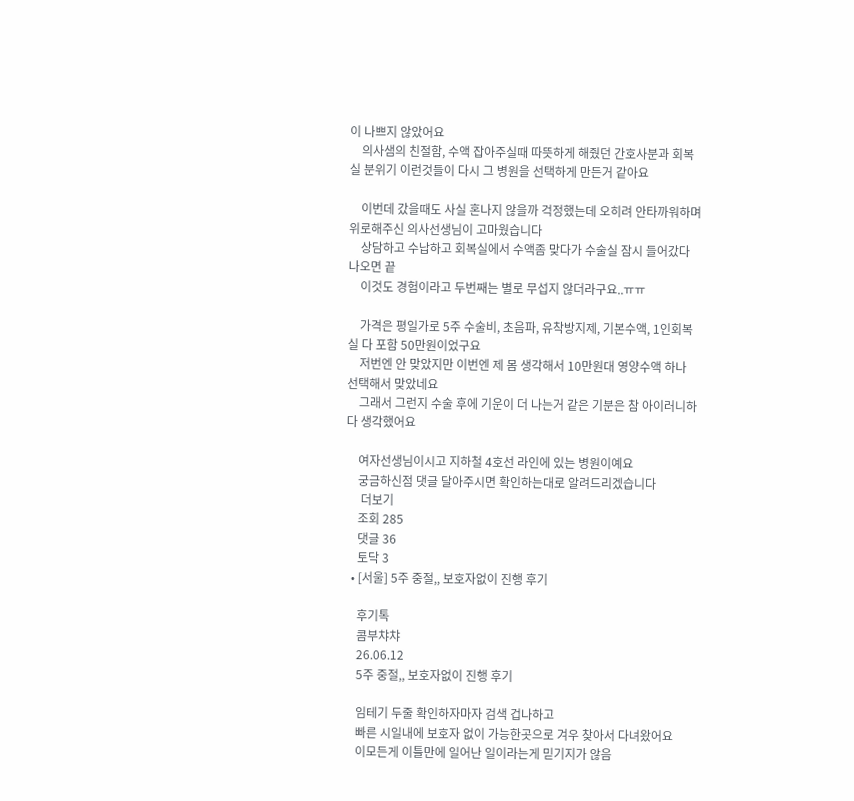이 나쁘지 않았어요
    의사샘의 친절함, 수액 잡아주실때 따뜻하게 해줬던 간호사분과 회복실 분위기 이런것들이 다시 그 병원을 선택하게 만든거 같아요

    이번데 갔을때도 사실 혼나지 않을까 걱정했는데 오히려 안타까워하며 위로해주신 의사선생님이 고마웠습니다
    상담하고 수납하고 회복실에서 수액좀 맞다가 수술실 잠시 들어갔다 나오면 끝
    이것도 경험이라고 두번째는 별로 무섭지 않더라구요..ㅠㅠ

    가격은 평일가로 5주 수술비, 초음파, 유착방지제, 기본수액, 1인회복실 다 포함 50만원이었구요
    저번엔 안 맞았지만 이번엔 제 몸 생각해서 10만원대 영양수액 하나 선택해서 맞았네요
    그래서 그런지 수술 후에 기운이 더 나는거 같은 기분은 참 아이러니하다 생각했어요

    여자선생님이시고 지하철 4호선 라인에 있는 병원이예요
    궁금하신점 댓글 달아주시면 확인하는대로 알려드리겠습니다
     더보기
    조회 285
    댓글 36
    토닥 3
  • [서울] 5주 중절,, 보호자없이 진행 후기

    후기톡
    콤부챠챠
    26.06.12
    5주 중절,, 보호자없이 진행 후기

    임테기 두줄 확인하자마자 검색 겁나하고
    빠른 시일내에 보호자 없이 가능한곳으로 겨우 찾아서 다녀왔어요
    이모든게 이틀만에 일어난 일이라는게 믿기지가 않음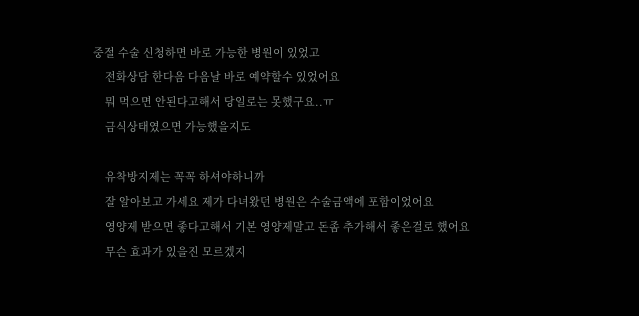중절 수술 신청하면 바로 가능한 병원이 있었고
    전화상담 한다음 다음날 바로 예약할수 있었어요
    뭐 먹으면 안된다고해서 당일로는 못했구요..ㅠ
    금식상태였으면 가능했을지도

    유착방지제는 꼭꼭 하셔야하니까
    잘 알아보고 가세요 제가 다녀왔던 병원은 수술금액에 포함이었어요
    영양제 받으면 좋다고해서 기본 영양제말고 돈좀 추가해서 좋은걸로 했어요
    무슨 효과가 있을진 모르겠지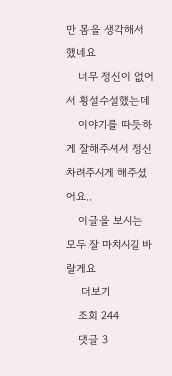만 몸을 생각해서 했네요
    너무 정신이 없어서 횡설수설했는데
    이야기를 따듯하게 잘해주셔서 정신차려주시게 해주셨어요..
    이글을 보시는 모두 잘 마치시길 바랄게요
     더보기
    조회 244
    댓글 3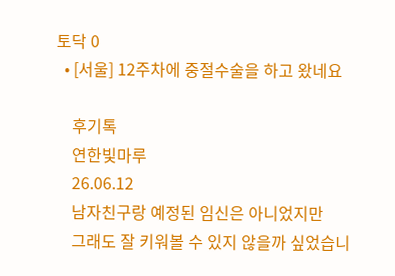토닥 0
  • [서울] 12주차에 중절수술을 하고 왔네요

    후기톡
    연한빛마루
    26.06.12
    남자친구랑 예정된 임신은 아니었지만
    그래도 잘 키워볼 수 있지 않을까 싶었습니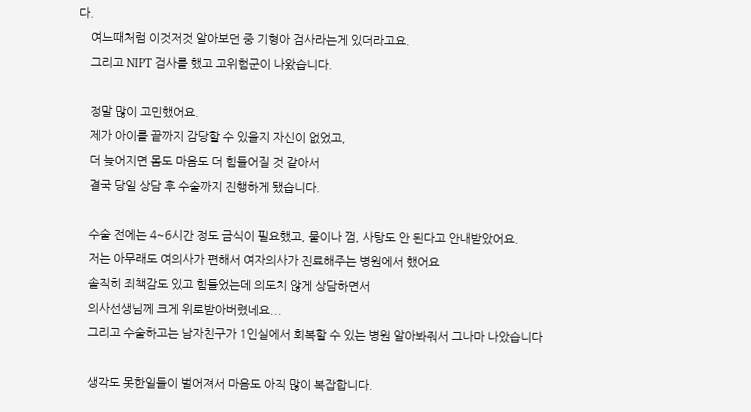다.
    여느때처럼 이것저것 알아보던 중 기형아 검사라는게 있더라고요.
    그리고 NIPT 검사를 했고 고위험군이 나왔습니다.

    정말 많이 고민했어요.
    제가 아이를 끝까지 감당할 수 있을지 자신이 없었고,
    더 늦어지면 몸도 마음도 더 힘들어질 것 같아서
    결국 당일 상담 후 수술까지 진행하게 됐습니다.

    수술 전에는 4~6시간 정도 금식이 필요했고, 물이나 껌, 사탕도 안 된다고 안내받았어요.
    저는 아무래도 여의사가 편해서 여자의사가 진료해주는 병원에서 했어요
    솔직히 죄책감도 있고 힘들었는데 의도치 않게 상담하면서
    의사선생님께 크게 위로받아버렸네요...
    그리고 수술하고는 남자친구가 1인실에서 회복할 수 있는 병원 알아봐줘서 그나마 나았습니다

    생각도 못한일들이 벌어져서 마음도 아직 많이 복잡합니다.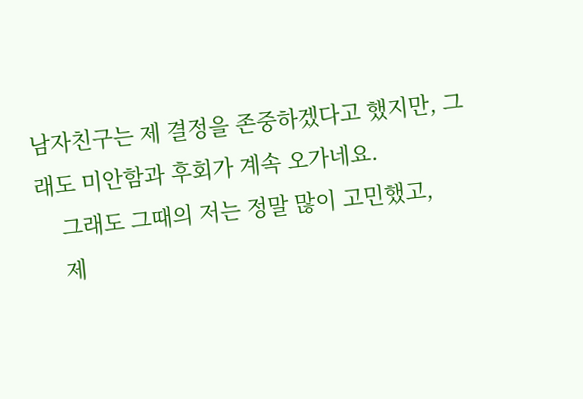남자친구는 제 결정을 존중하겠다고 했지만, 그래도 미안함과 후회가 계속 오가네요.
    그래도 그때의 저는 정말 많이 고민했고,
    제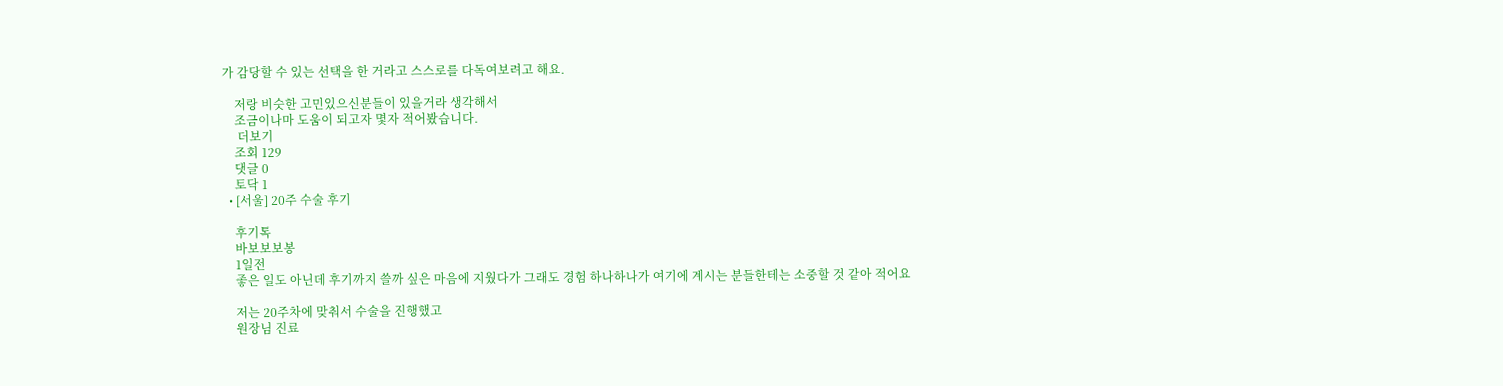가 감당할 수 있는 선택을 한 거라고 스스로를 다독여보려고 해요.

    저랑 비슷한 고민있으신분들이 있을거라 생각해서
    조금이나마 도움이 되고자 몇자 적어봤습니다.
     더보기
    조회 129
    댓글 0
    토닥 1
  • [서울] 20주 수술 후기

    후기톡
    바보보보봉
    1일전
    좋은 일도 아닌데 후기까지 쓸까 싶은 마음에 지웠다가 그래도 경험 하나하나가 여기에 계시는 분들한테는 소중할 것 같아 적어요

    저는 20주차에 맞춰서 수술을 진행했고
    원장님 진료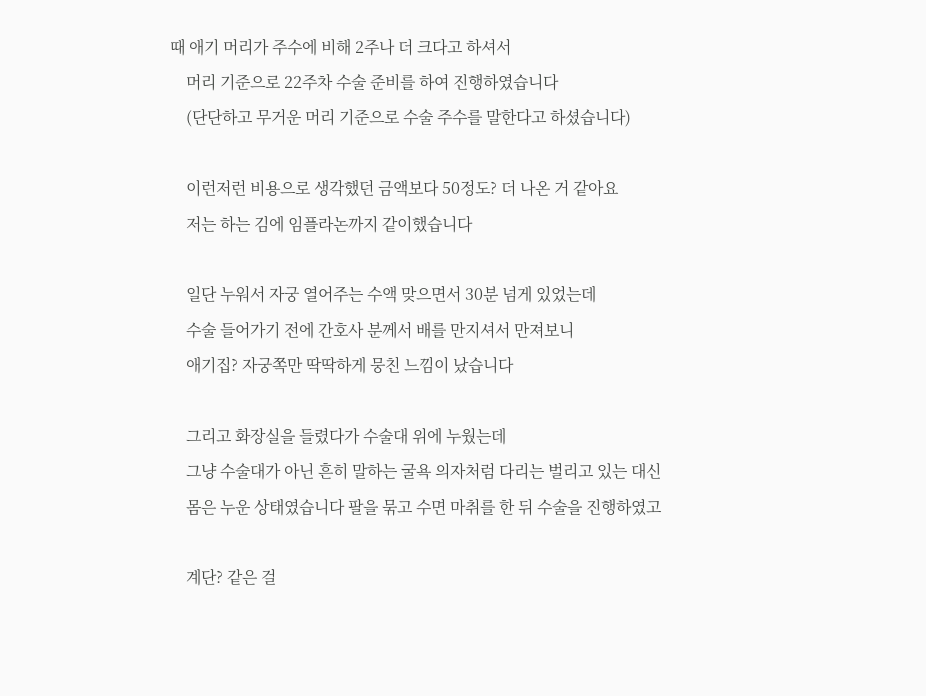때 애기 머리가 주수에 비해 2주나 더 크다고 하셔서
    머리 기준으로 22주차 수술 준비를 하여 진행하였습니다
    (단단하고 무거운 머리 기준으로 수술 주수를 말한다고 하셨습니다)

    이런저런 비용으로 생각했던 금액보다 50정도? 더 나온 거 같아요
    저는 하는 김에 임플라논까지 같이했습니다

    일단 누워서 자궁 열어주는 수액 맞으면서 30분 넘게 있었는데
    수술 들어가기 전에 간호사 분께서 배를 만지셔서 만져보니
    애기집? 자궁쪽만 딱딱하게 뭉친 느낌이 났습니다

    그리고 화장실을 들렸다가 수술대 위에 누웠는데
    그냥 수술대가 아닌 흔히 말하는 굴욕 의자처럼 다리는 벌리고 있는 대신
    몸은 누운 상태였습니다 팔을 묶고 수면 마취를 한 뒤 수술을 진행하였고

    계단? 같은 걸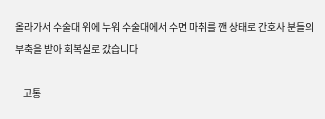올라가서 수술대 위에 누워 수술대에서 수면 마취를 깬 상태로 간호사 분들의 부축을 받아 회복실로 갔습니다

    고통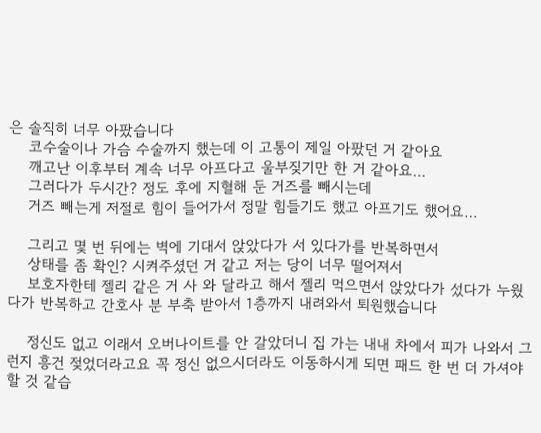은 솔직히 너무 아팠습니다
    코수술이나 가슴 수술까지 했는데 이 고통이 제일 아팠던 거 같아요
    깨고난 이후부터 계속 너무 아프다고 울부짖기만 한 거 같아요…
    그러다가 두시간? 정도 후에 지혈해 둔 거즈를 빼시는데
    거즈 빼는게 저절로 힘이 들어가서 정말 힘들기도 했고 아프기도 했어요…

    그리고 몇 번 뒤에는 벽에 기대서 앉았다가 서 있다가를 반복하면서
    상태를 좀 확인? 시켜주셨던 거 같고 저는 당이 너무 떨어져서
    보호자한테 젤리 같은 거 사 와 달라고 해서 젤리 먹으면서 앉았다가 섰다가 누웠다가 반복하고 간호사 분 부축 받아서 1층까지 내려와서 퇴원했습니다

    정신도 없고 이래서 오버나이트를 안 갈았더니 집 가는 내내 차에서 피가 나와서 그런지 흥건 젖었더라고요 꼭 정신 없으시더라도 이동하시게 되면 패드 한 번 더 가셔야 할 것 같습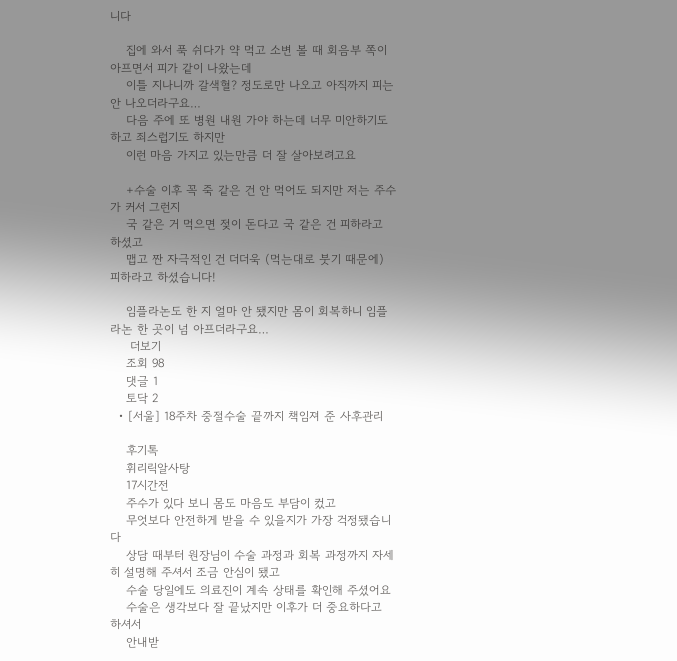니다

    집에 와서 푹 쉬다가 약 먹고 소변 볼 때 회음부 쪽이 아프면서 피가 같이 나왔는데
    이틀 지나니까 갈색혈? 정도로만 나오고 아직까지 피는 안 나오더라구요…
    다음 주에 또 병원 내원 가야 하는데 너무 미안하기도 하고 죄스럽기도 하지만
    이런 마음 가지고 있는만큼 더 잘 살아보려고요

    +수술 이후 꼭 죽 같은 건 안 먹어도 되지만 저는 주수가 커서 그런지
    국 같은 거 먹으면 젖이 돈다고 국 같은 건 피하라고 하셨고
    맵고 짠 자극적인 건 더더욱 (먹는대로 붓기 때문에) 피하라고 하셨습니다!

    임플라논도 한 지 얼마 안 됐지만 몸이 회복하니 임플라논 한 곳이 넘 아프더라구요…
     더보기
    조회 98
    댓글 1
    토닥 2
  • [서울] 18주차 중절수술 끝까지 책임져 준 사후관리

    후기톡
    휘리릭알사탕
    17시간전
    주수가 있다 보니 몸도 마음도 부담이 컸고
    무엇보다 안전하게 받을 수 있을지가 가장 걱정됐습니다
    상담 때부터 원장님이 수술 과정과 회복 과정까지 자세히 설명해 주셔서 조금 안심이 됐고
    수술 당일에도 의료진이 계속 상태를 확인해 주셨어요
    수술은 생각보다 잘 끝났지만 이후가 더 중요하다고 하셔서
    안내받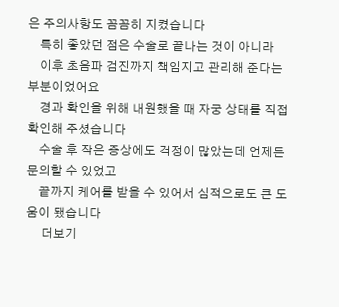은 주의사항도 꼼꼼히 지켰습니다
    특히 좋았던 점은 수술로 끝나는 것이 아니라
    이후 초음파 검진까지 책임지고 관리해 준다는 부분이었어요
    경과 확인을 위해 내원했을 때 자궁 상태를 직접 확인해 주셨습니다
    수술 후 작은 증상에도 걱정이 많았는데 언제든 문의할 수 있었고
    끝까지 케어를 받을 수 있어서 심적으로도 큰 도움이 됐습니다
     더보기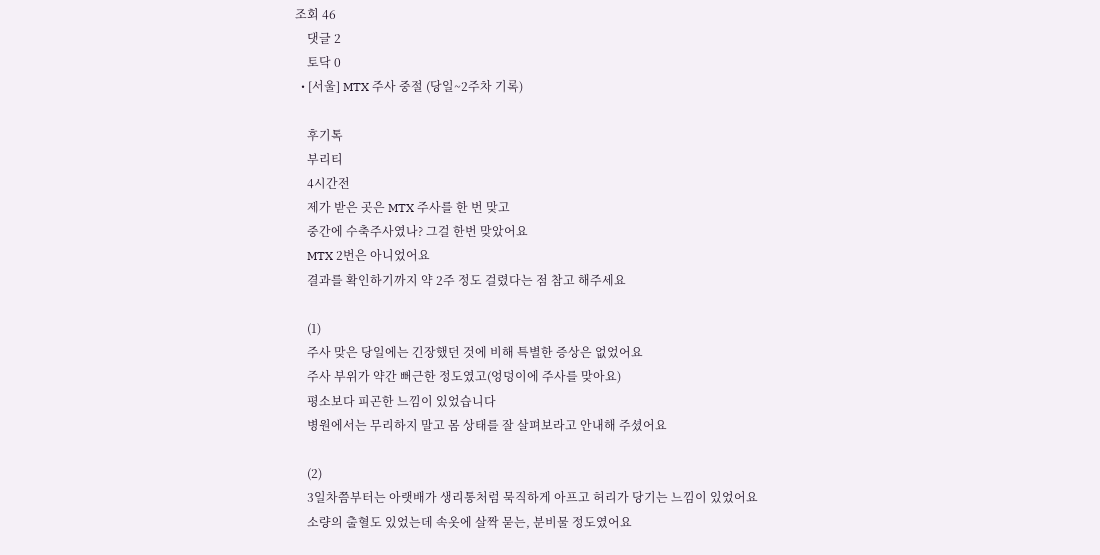조회 46
    댓글 2
    토닥 0
  • [서울] MTX 주사 중절 (당일~2주차 기록)

    후기톡
    부리티
    4시간전
    제가 받은 곳은 MTX 주사를 한 번 맞고
    중간에 수축주사였나? 그걸 한번 맞았어요
    MTX 2번은 아니었어요
    결과를 확인하기까지 약 2주 정도 걸렸다는 점 참고 해주세요

    (1)
    주사 맞은 당일에는 긴장했던 것에 비해 특별한 증상은 없었어요
    주사 부위가 약간 뻐근한 정도였고(엉덩이에 주사를 맞아요)
    평소보다 피곤한 느낌이 있었습니다
    병원에서는 무리하지 말고 몸 상태를 잘 살펴보라고 안내해 주셨어요

    (2)
    3일차쯤부터는 아랫배가 생리통처럼 묵직하게 아프고 허리가 당기는 느낌이 있었어요
    소량의 출혈도 있었는데 속옷에 살짝 묻는, 분비물 정도였어요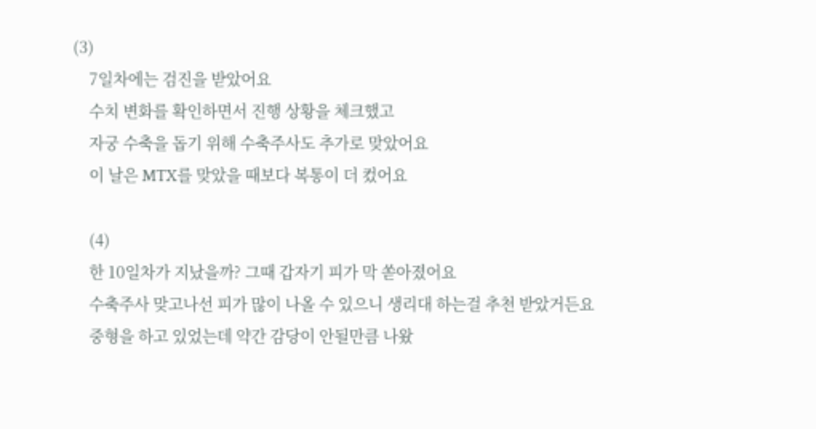(3)
    7일차에는 검진을 받았어요
    수치 변화를 확인하면서 진행 상황을 체크했고
    자궁 수축을 돕기 위해 수축주사도 추가로 맞았어요
    이 날은 MTX를 맞았을 때보다 복통이 더 컸어요

    (4)
    한 10일차가 지났을까? 그때 갑자기 피가 막 쏟아졌어요
    수축주사 맞고나선 피가 많이 나올 수 있으니 생리대 하는걸 추천 받았거든요
    중형을 하고 있었는데 약간 감당이 안될만큼 나왔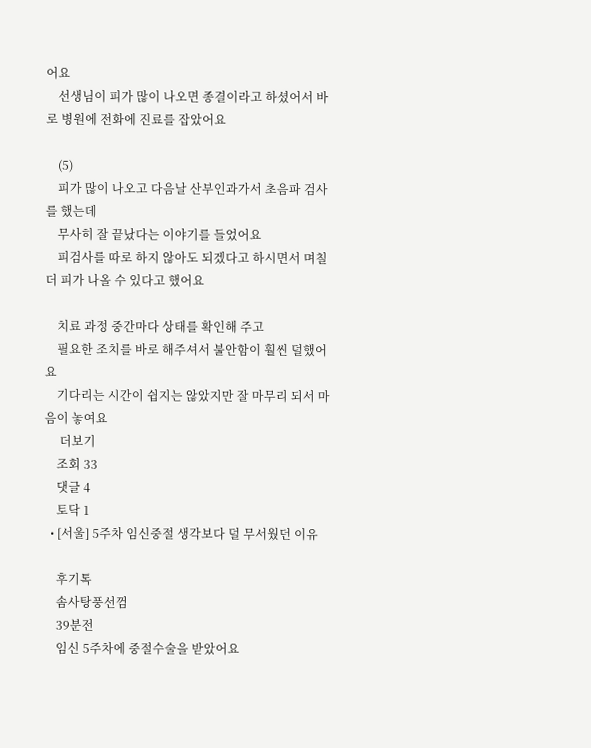어요
    선생님이 피가 많이 나오면 종결이라고 하셨어서 바로 병원에 전화에 진료를 잡았어요

    (5)
    피가 많이 나오고 다음날 산부인과가서 초음파 검사를 했는데
    무사히 잘 끝났다는 이야기를 들었어요
    피검사를 따로 하지 않아도 되겠다고 하시면서 며칠 더 피가 나올 수 있다고 했어요

    치료 과정 중간마다 상태를 확인해 주고
    필요한 조치를 바로 해주셔서 불안함이 훨씬 덜했어요
    기다리는 시간이 쉽지는 않았지만 잘 마무리 되서 마음이 놓여요
     더보기
    조회 33
    댓글 4
    토닥 1
  • [서울] 5주차 임신중절 생각보다 덜 무서웠던 이유

    후기톡
    솜사탕풍선껌
    39분전
    임신 5주차에 중절수술을 받았어요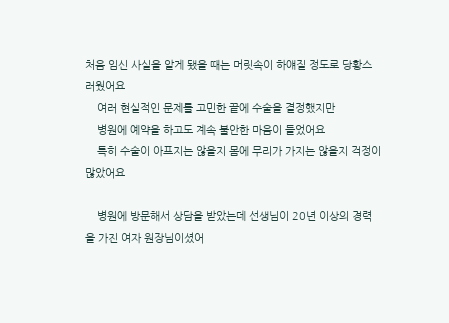처음 임신 사실을 알게 됐을 때는 머릿속이 하얘질 정도로 당황스러웠어요
    여러 현실적인 문제를 고민한 끝에 수술을 결정했지만
    병원에 예약을 하고도 계속 불안한 마음이 들었어요
    특히 수술이 아프지는 않을지 몸에 무리가 가지는 않을지 걱정이 많았어요

    병원에 방문해서 상담을 받았는데 선생님이 20년 이상의 경력을 가진 여자 원장님이셨어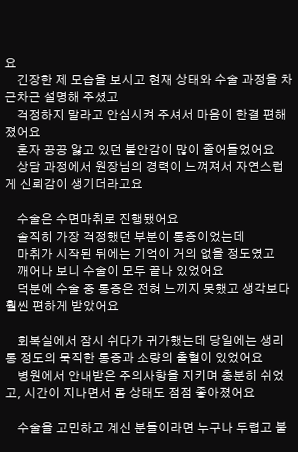요
    긴장한 제 모습을 보시고 현재 상태와 수술 과정을 차근차근 설명해 주셨고
    걱정하지 말라고 안심시켜 주셔서 마음이 한결 편해졌어요
    혼자 끙끙 앓고 있던 불안감이 많이 줄어들었어요
    상담 과정에서 원장님의 경력이 느껴져서 자연스럽게 신뢰감이 생기더라고요

    수술은 수면마취로 진행됐어요
    솔직히 가장 걱정했던 부분이 통증이었는데
    마취가 시작된 뒤에는 기억이 거의 없을 정도였고
    깨어나 보니 수술이 모두 끝나 있었어요
    덕분에 수술 중 통증은 전혀 느끼지 못했고 생각보다 훨씬 편하게 받았어요

    회복실에서 잠시 쉬다가 귀가했는데 당일에는 생리통 정도의 묵직한 통증과 소량의 출혈이 있었어요
    병원에서 안내받은 주의사항을 지키며 충분히 쉬었고, 시간이 지나면서 몸 상태도 점점 좋아졌어요

    수술을 고민하고 계신 분들이라면 누구나 두렵고 불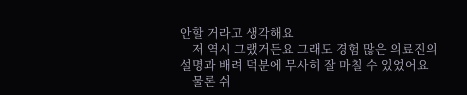안할 거라고 생각해요
    저 역시 그랬거든요 그래도 경험 많은 의료진의 설명과 배려 덕분에 무사히 잘 마칠 수 있었어요
    물론 쉬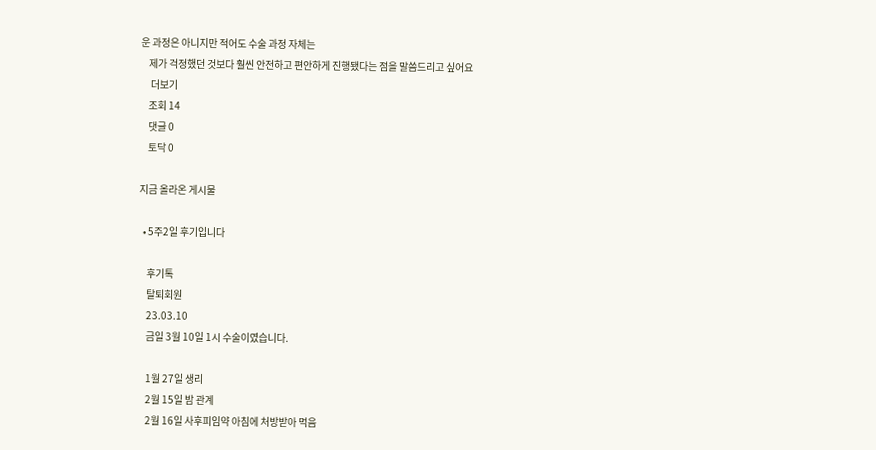운 과정은 아니지만 적어도 수술 과정 자체는
    제가 걱정했던 것보다 훨씬 안전하고 편안하게 진행됐다는 점을 말씀드리고 싶어요
     더보기
    조회 14
    댓글 0
    토닥 0

지금 올라온 게시물

  • 5주2일 후기입니다

    후기톡
    탈퇴회원
    23.03.10
    금일 3월 10일 1시 수술이였습니다.

    1월 27일 생리
    2월 15일 밤 관계
    2월 16일 사후피임약 아침에 처방받아 먹음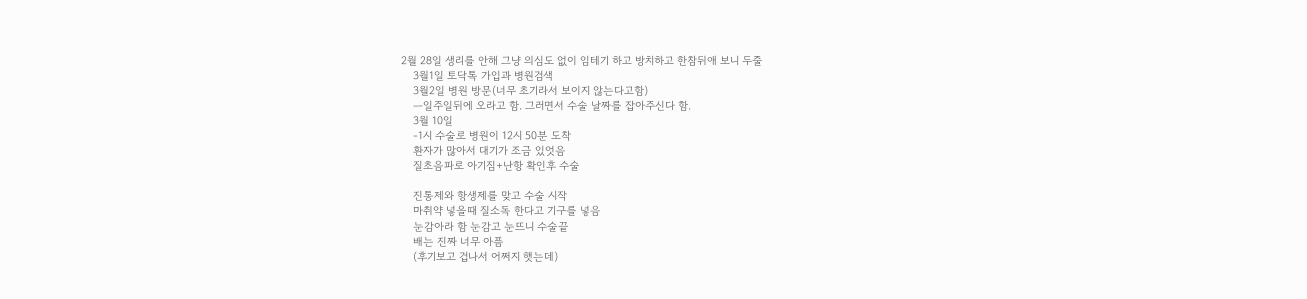2월 28일 생리를 안해 그냥 의심도 없이 임테기 하고 방치하고 한참뒤애 보니 두줄
    3월1일 토닥톡 가입과 병원검색
    3월2일 병원 방문(너무 초기라서 보이지 않는다고함)
    ㅡ일주일뒤에 오라고 함. 그러면서 수술 날짜를 잡아주신다 함.
    3월 10일
    -1시 수술로 병원이 12시 50분 도착
    환자가 많아서 대기가 조금 있엇음
    질초음파로 아기짐+난항 확인후 수술

    진통제와 항생제를 맞고 수술 시작
    마취약 넣을때 질소독 한다고 기구를 넣음
    눈감아라 함 눈감고 눈뜨니 수술끝
    배는 진짜 너무 아픔
    (후기보고 겁나서 어쩌지 햇는데)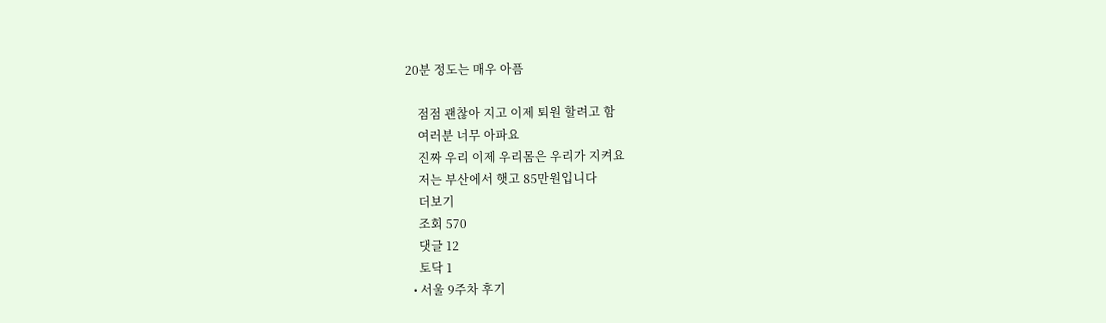20분 정도는 매우 아픔

    점점 괜찮아 지고 이제 퇴원 할려고 함
    여러분 너무 아파요
    진짜 우리 이제 우리몸은 우리가 지켜요
    저는 부산에서 햇고 85만원입니다
    더보기
    조회 570
    댓글 12
    토닥 1
  • 서울 9주차 후기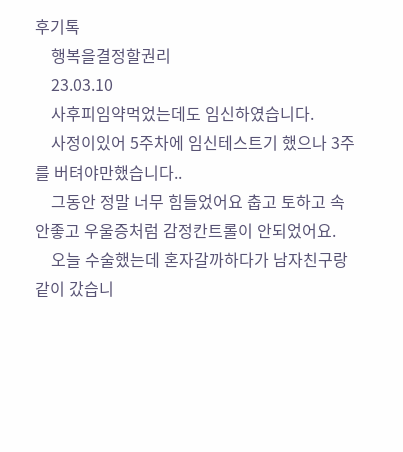후기톡
    행복을결정할권리
    23.03.10
    사후피임약먹었는데도 임신하였습니다.
    사정이있어 5주차에 임신테스트기 했으나 3주를 버텨야만했습니다..
    그동안 정말 너무 힘들었어요 춥고 토하고 속안좋고 우울증처럼 감정칸트롤이 안되었어요.
    오늘 수술했는데 혼자갈까하다가 남자친구랑 같이 갔습니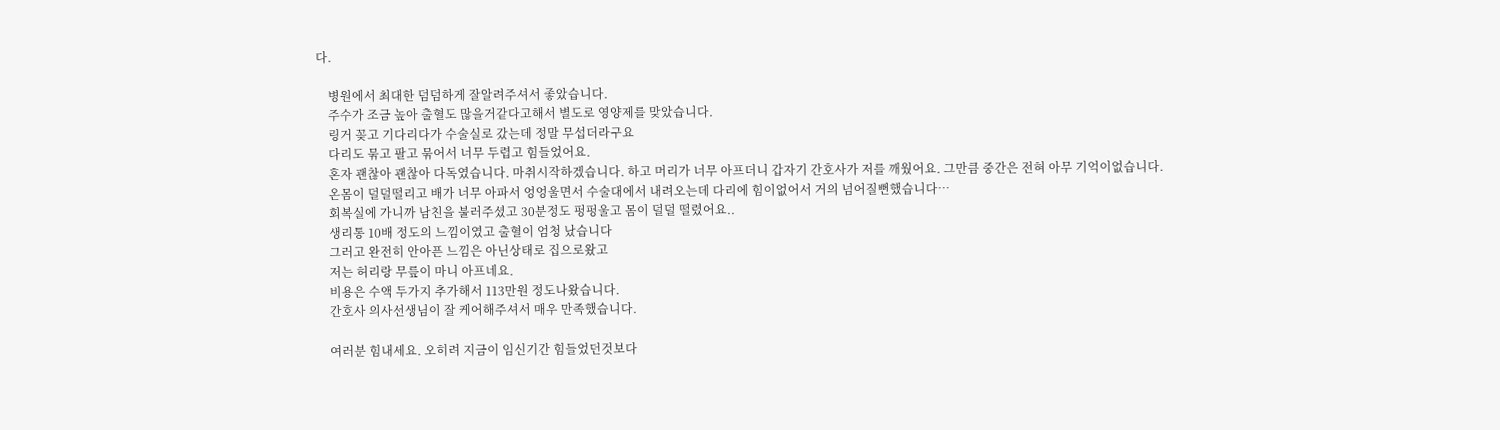다.

    병원에서 최대한 덤덤하게 잘알려주셔서 좋았습니다.
    주수가 조금 높아 출혈도 많을거같다고해서 별도로 영양제를 맞았습니다.
    링거 꽂고 기다리다가 수술실로 갔는데 정말 무섭더라구요
    다리도 묶고 팔고 묶어서 너무 두렵고 힘들었어요.
    혼자 괜찮아 괜찮아 다독였습니다. 마취시작하겠습니다. 하고 머리가 너무 아프더니 갑자기 간호사가 저를 깨웠어요. 그만큼 중간은 전혀 아무 기억이없습니다.
    온몸이 덜덜떨리고 배가 너무 아파서 엉엉울면서 수술대에서 내려오는데 다리에 힘이없어서 거의 넘어질뻔했습니다…
    회복실에 가니까 남친을 불러주셨고 30분정도 펑펑울고 몸이 덜덜 떨렸어요..
    생리통 10배 정도의 느낌이였고 출혈이 엄청 났습니다
    그러고 완전히 안아픈 느낌은 아닌상태로 집으로왔고
    저는 허리랑 무릎이 마니 아프네요.
    비용은 수액 두가지 추가해서 113만원 정도나왔습니다.
    간호사 의사선생님이 잘 케어해주셔서 매우 만족했습니다.

    여러분 힘내세요. 오히려 지금이 임신기간 힘들었던것보다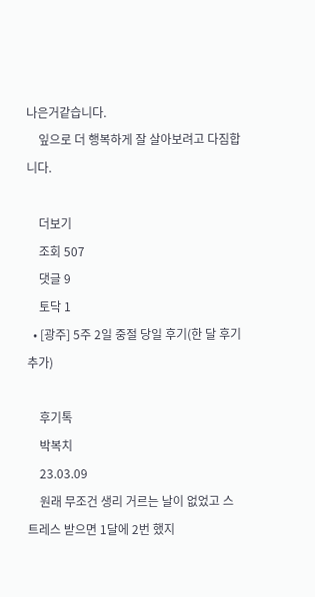나은거같습니다.
    잎으로 더 행복하게 잘 살아보려고 다짐합니다.

    더보기
    조회 507
    댓글 9
    토닥 1
  • [광주] 5주 2일 중절 당일 후기(한 달 후기 추가)

    후기톡
    박복치
    23.03.09
    원래 무조건 생리 거르는 날이 없었고 스트레스 받으면 1달에 2번 했지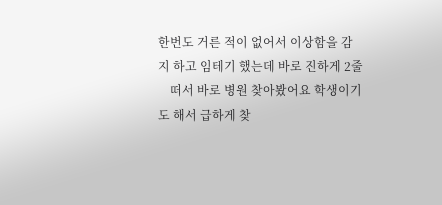한번도 거른 적이 없어서 이상함을 감지 하고 임테기 했는데 바로 진하게 2줄
    떠서 바로 병원 찾아봤어요 학생이기도 해서 급하게 찾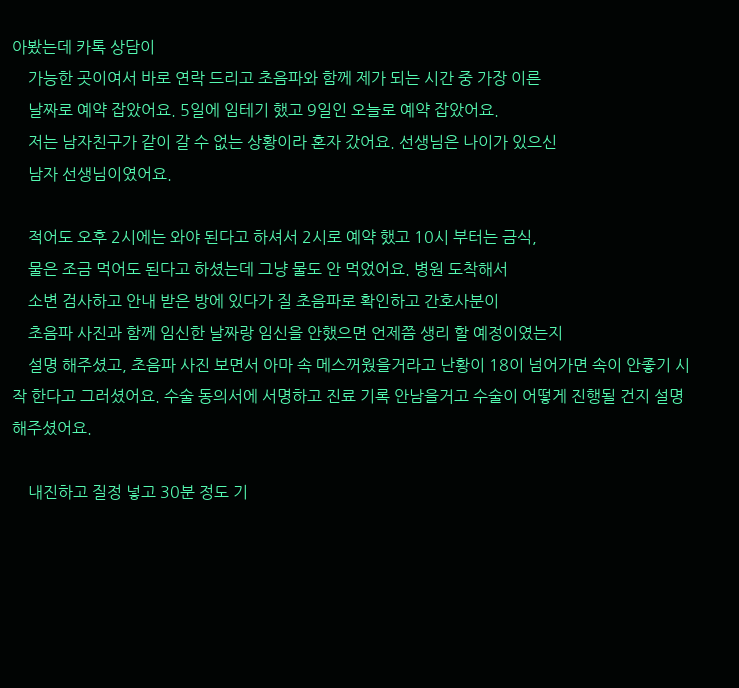아봤는데 카톡 상담이
    가능한 곳이여서 바로 연락 드리고 초음파와 함께 제가 되는 시간 중 가장 이른
    날짜로 예약 잡았어요. 5일에 임테기 했고 9일인 오늘로 예약 잡았어요.
    저는 남자친구가 같이 갈 수 없는 상황이라 혼자 갔어요. 선생님은 나이가 있으신
    남자 선생님이였어요.

    적어도 오후 2시에는 와야 된다고 하셔서 2시로 예약 했고 10시 부터는 금식,
    물은 조금 먹어도 된다고 하셨는데 그냥 물도 안 먹었어요. 병원 도착해서
    소변 검사하고 안내 받은 방에 있다가 질 초음파로 확인하고 간호사분이
    초음파 사진과 함께 임신한 날짜랑 임신을 안했으면 언제쯤 생리 할 예정이였는지
    설명 해주셨고, 초음파 사진 보면서 아마 속 메스꺼웠을거라고 난황이 18이 넘어가면 속이 안좋기 시작 한다고 그러셨어요. 수술 동의서에 서명하고 진료 기록 안남을거고 수술이 어떻게 진행될 건지 설명해주셨어요.

    내진하고 질정 넣고 30분 정도 기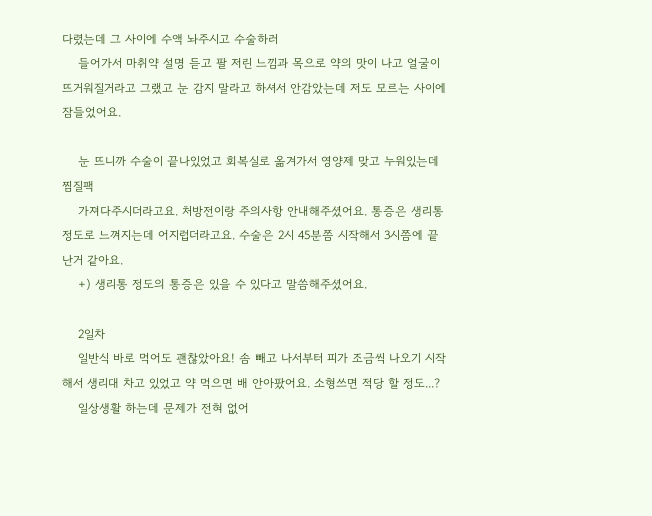다렸는데 그 사이에 수액 놔주시고 수술하러
    들어가서 마취약 설명 듣고 팔 저린 느낌과 목으로 약의 맛이 나고 얼굴이 뜨거워질거라고 그랬고 눈 감지 말라고 하셔서 안감았는데 저도 모르는 사이에 잠들었어요.

    눈 뜨니까 수술이 끝나있었고 회복실로 옮겨가서 영양제 맞고 누워있는데 찜질팩
    가져다주시더라고요. 처방전이랑 주의사항 안내해주셨어요. 통증은 생리통 정도로 느껴지는데 어지럽더라고요. 수술은 2시 45분쯤 시작해서 3시쯤에 끝난거 같아요.
    +) 생리통 정도의 통증은 있을 수 있다고 말씀해주셨어요.

    2일차
    일반식 바로 먹어도 괜찮았아요! 솜 빼고 나서부터 피가 조금씩 나오기 시작해서 생리대 차고 있었고 약 먹으면 배 안아팠어요. 소형쓰면 적당 할 정도...?
    일상생활 하는데 문제가 전혀 없어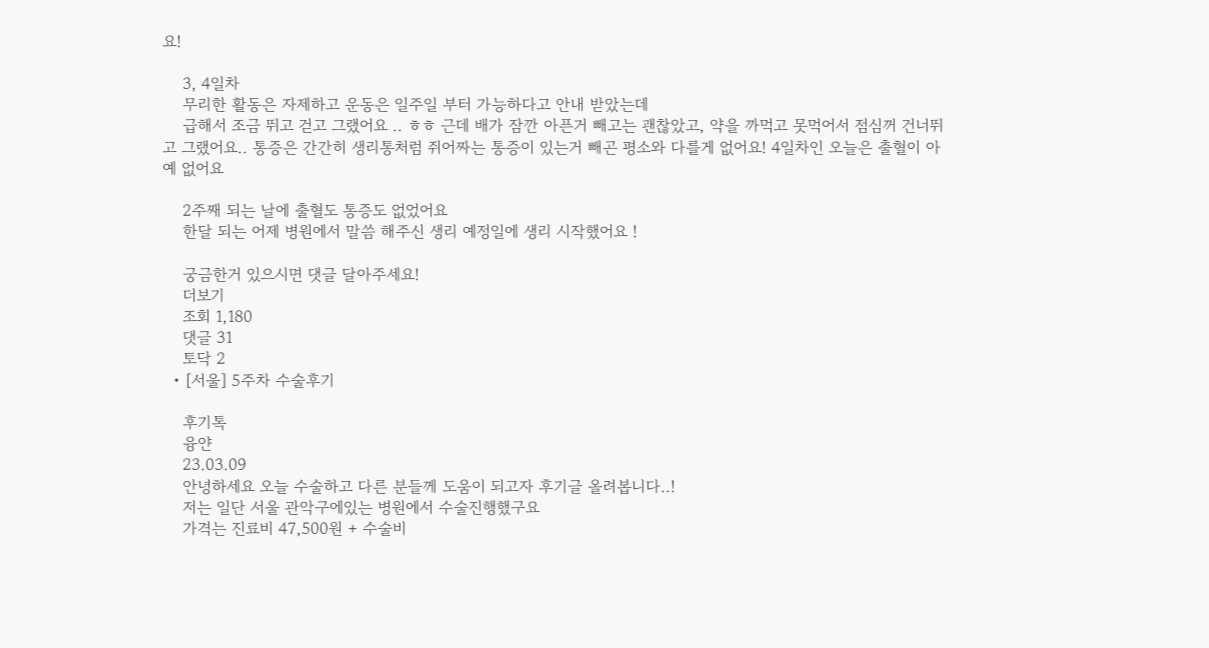요!

    3, 4일차
    무리한 활동은 자제하고 운동은 일주일 부터 가능하다고 안내 받았는데
    급해서 조금 뛰고 걷고 그랬어요 .. ㅎㅎ 근데 배가 잠깐 아픈거 빼고는 괜찮았고, 약을 까먹고 못먹어서 점심꺼 건너뛰고 그랬어요.. 통증은 간간히 생리통처럼 쥐어짜는 통증이 있는거 빼곤 평소와 다를게 없어요! 4일차인 오늘은 출혈이 아예 없어요

    2주째 되는 날에 출혈도 통증도 없었어요
    한달 되는 어제 병원에서 말씀 해주신 생리 예정일에 생리 시작했어요 !

    궁금한거 있으시면 댓글 달아주세요!
    더보기
    조회 1,180
    댓글 31
    토닥 2
  • [서울] 5주차 수술후기

    후기톡
    융얀
    23.03.09
    안녕하세요 오늘 수술하고 다른 분들께 도움이 되고자 후기글 올려봅니다..!
    저는 일단 서울 관악구에있는 병원에서 수술진행했구요
    가격는 진료비 47,500원 + 수술비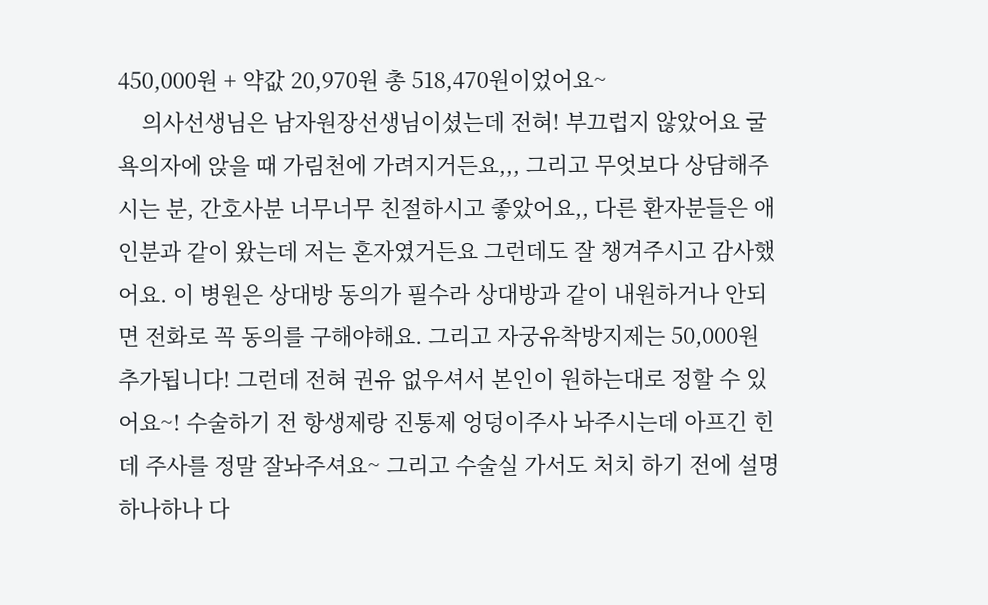450,000원 + 약값 20,970원 총 518,470원이었어요~
    의사선생님은 남자원장선생님이셨는데 전혀! 부끄럽지 않았어요 굴욕의자에 앉을 때 가림천에 가려지거든요,,, 그리고 무엇보다 상담해주시는 분, 간호사분 너무너무 친절하시고 좋았어요,, 다른 환자분들은 애인분과 같이 왔는데 저는 혼자였거든요 그런데도 잘 챙겨주시고 감사했어요. 이 병원은 상대방 동의가 필수라 상대방과 같이 내원하거나 안되면 전화로 꼭 동의를 구해야해요. 그리고 자궁유착방지제는 50,000원 추가됩니다! 그런데 전혀 권유 없우셔서 본인이 원하는대로 정할 수 있어요~! 수술하기 전 항생제랑 진통제 엉덩이주사 놔주시는데 아프긴 힌데 주사를 정말 잘놔주셔요~ 그리고 수술실 가서도 처치 하기 전에 설명 하나하나 다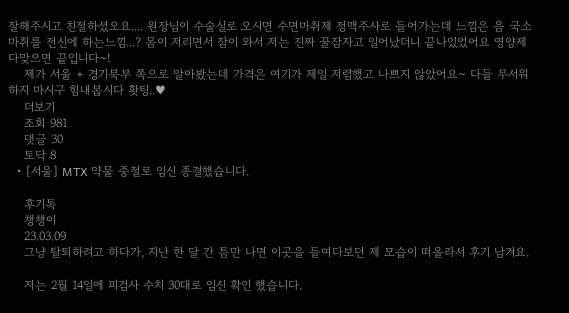잘해주시고 친절하셨오요.... 원장님이 수술실로 오시면 수면마취제 정맥주사로 들어가는데 느낌은 음 국소마취를 전신에 하는느낌...? 몸이 저리면서 잠이 와서 저는 진짜 꿀잠자고 일어났더니 끝나있었어요 영양제 다맞으면 끝입니다~!
    제가 서울 + 경기북부 쪽으로 알아봤는데 가격은 여기가 제일 저렴했고 나쁘지 않았어요~ 다들 무서워 하지 마시구 힘내봅시다 홧팅..♥
    더보기
    조회 981
    댓글 30
    토닥 8
  • [서울] MTX 약물 중절로 임신 종결했습니다.

    후기톡
    챙챙이
    23.03.09
    그냥 탈퇴하려고 하다가, 지난 한 달 간 틈만 나면 이곳을 들여다보던 제 모습이 떠올라서 후기 남겨요.

    저는 2월 14일에 피검사 수치 30대로 임신 확인 했습니다.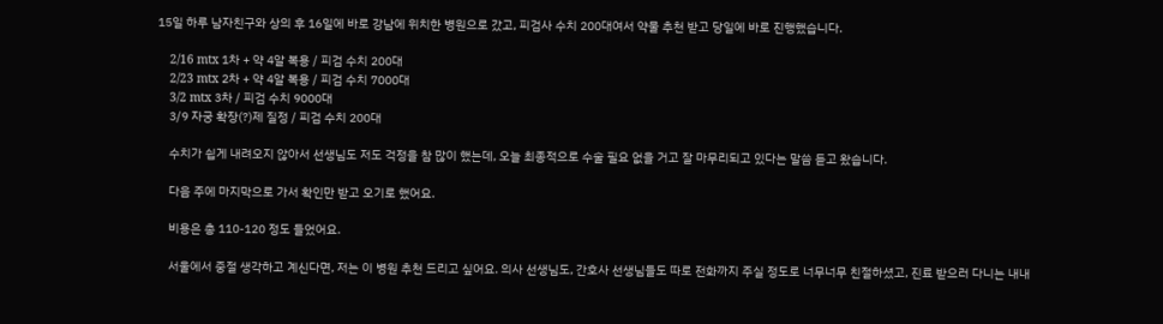15일 하루 남자친구와 상의 후 16일에 바로 강남에 위치한 병원으로 갔고, 피검사 수치 200대여서 약물 추천 받고 당일에 바로 진행했습니다.

    2/16 mtx 1차 + 약 4알 복용 / 피검 수치 200대
    2/23 mtx 2차 + 약 4알 복용 / 피검 수치 7000대
    3/2 mtx 3차 / 피검 수치 9000대
    3/9 자궁 확장(?)제 질정 / 피검 수치 200대

    수치가 쉽게 내려오지 않아서 선생님도 저도 걱정을 참 많이 했는데, 오늘 최종적으로 수술 필요 없을 거고 잘 마무리되고 있다는 말씀 듣고 왔습니다.

    다음 주에 마지막으로 가서 확인만 받고 오기로 했어요.

    비용은 총 110-120 정도 들었어요.

    서울에서 중절 생각하고 계신다면, 저는 이 병원 추천 드리고 싶어요. 의사 선생님도, 간호사 선생님들도 따로 전화까지 주실 정도로 너무너무 친절하셨고, 진료 받으러 다니는 내내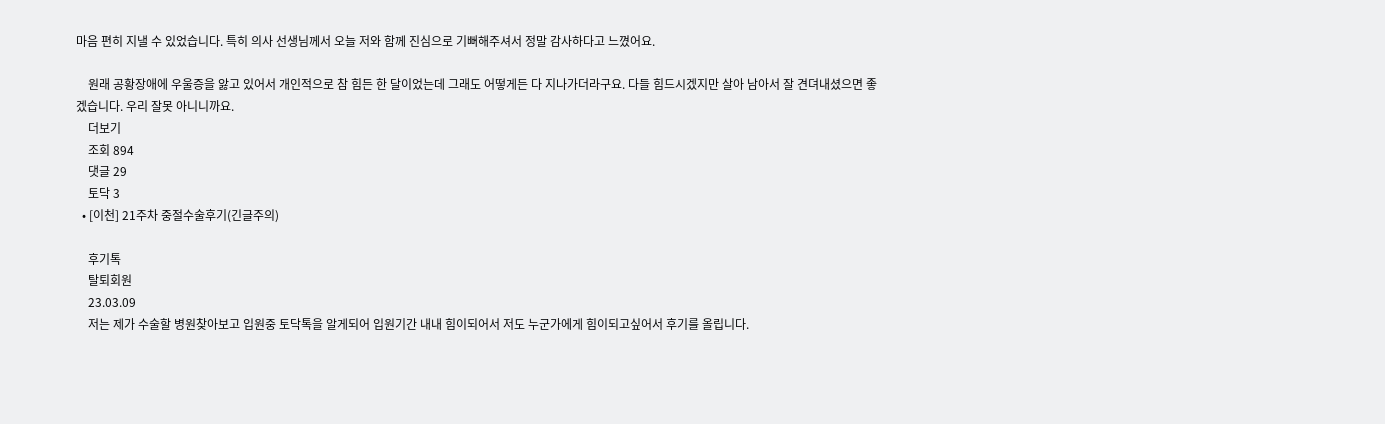마음 편히 지낼 수 있었습니다. 특히 의사 선생님께서 오늘 저와 함께 진심으로 기뻐해주셔서 정말 감사하다고 느꼈어요.

    원래 공황장애에 우울증을 앓고 있어서 개인적으로 참 힘든 한 달이었는데 그래도 어떻게든 다 지나가더라구요. 다들 힘드시겠지만 살아 남아서 잘 견뎌내셨으면 좋겠습니다. 우리 잘못 아니니까요.
    더보기
    조회 894
    댓글 29
    토닥 3
  • [이천] 21주차 중절수술후기(긴글주의)

    후기톡
    탈퇴회원
    23.03.09
    저는 제가 수술할 병원찾아보고 입원중 토닥톡을 알게되어 입원기간 내내 힘이되어서 저도 누군가에게 힘이되고싶어서 후기를 올립니다.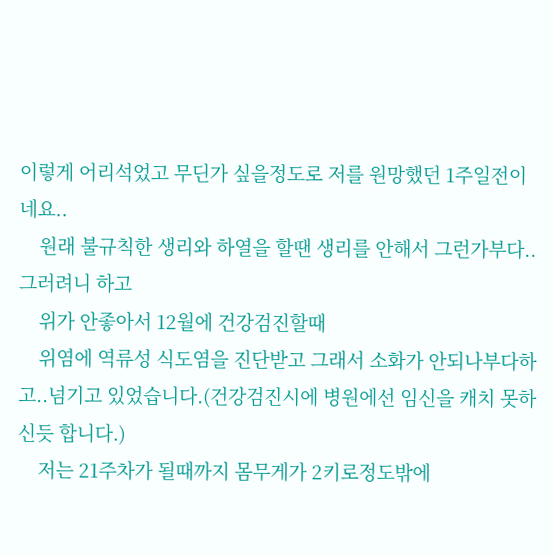이렇게 어리석었고 무딘가 싶을정도로 저를 원망했던 1주일전이네요..
    원래 불규칙한 생리와 하열을 할땐 생리를 안해서 그런가부다..그러려니 하고
    위가 안좋아서 12월에 건강검진할때
    위염에 역류성 식도염을 진단받고 그래서 소화가 안되나부다하고..넘기고 있었습니다.(건강검진시에 병원에선 임신을 캐치 못하신듯 합니다.)
    저는 21주차가 될때까지 몸무게가 2키로정도밖에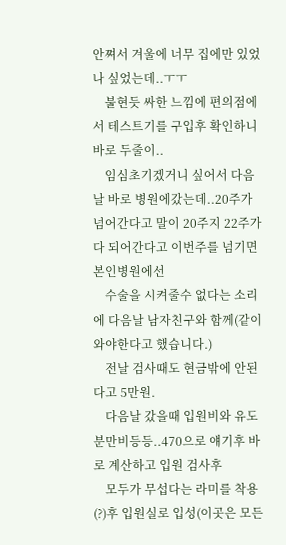안쪄서 겨울에 너무 집에만 있었나 싶었는데..ㅜㅜ
    불현듯 싸한 느낌에 편의점에서 테스트기를 구입후 확인하니 바로 두줄이..
    임심초기겠거니 싶어서 다음날 바로 병원에갔는데..20주가 넘어간다고 말이 20주지 22주가 다 되어간다고 이번주를 넘기면 본인병원에선
    수술을 시켜줄수 없다는 소리에 다음날 남자친구와 함께(같이와야한다고 했습니다.)
    전날 검사때도 현금밖에 안된다고 5만원.
    다음날 갔을때 입원비와 유도분만비등등..470으로 얘기후 바로 계산하고 입원 검사후
    모두가 무섭다는 라미를 착용(?)후 입원실로 입성(이곳은 모든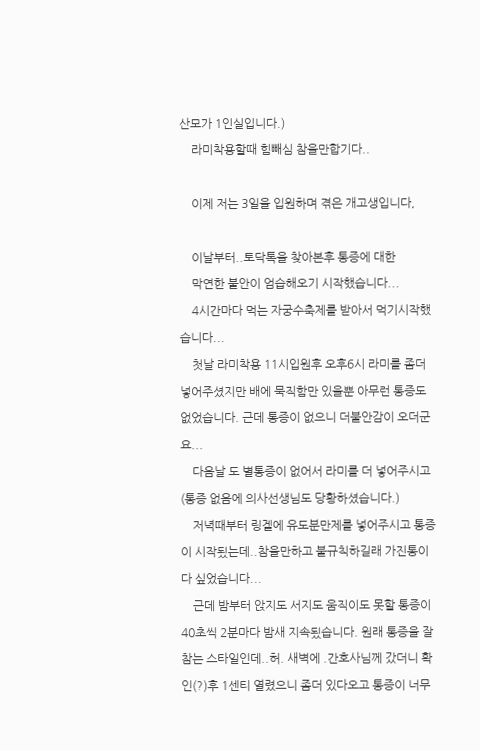산모가 1인실입니다.)
    라미착용할때 힘빼심 참을만합기다..

    이제 저는 3일을 입원하며 겪은 개고생입니다,

    이날부터..토닥톡을 찾아본후 통증에 대한
    막연한 불안이 엄습해오기 시작했습니다...
    4시간마다 먹는 자궁수축제를 받아서 먹기시작했습니다...
    첫날 라미착용 11시입원후 오후6시 라미를 좀더 넣어주셨지만 배에 묵직함만 있을뿐 아무런 통증도 없었습니다. 근데 통증이 없으니 더불안감이 오더군요...
    다음날 도 별통증이 없어서 라미를 더 넣어주시고 (통증 없음에 의사선생님도 당황하셨습니다.)
    저녁때부터 링겔에 유도분만제를 넣어주시고 통증이 시작됬는데..참을만하고 불규칙하길래 가진통이다 싶었습니다...
    근데 밤부터 앉지도 서지도 움직이도 못할 통증이 40초씩 2분마다 밤새 지속됬습니다. 원래 통증을 잘참는 스타일인데..허. 새벽에 .간호사님께 갔더니 확인(?)후 1센티 열렸으니 좀더 있다오고 통증이 너무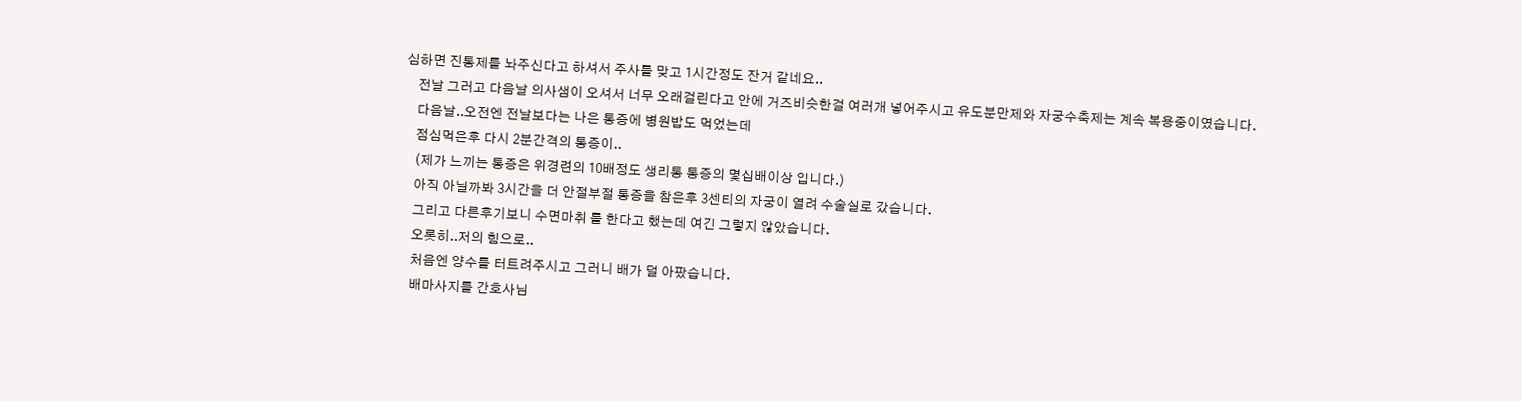심하면 진통제를 놔주신다고 하셔서 주사를 맞고 1시간정도 잔거 같네요..
    전날 그러고 다음날 의사샘이 오셔서 너무 오래걸린다고 안에 거즈비슷한걸 여러개 넣어주시고 유도분만제와 자궁수축제는 계속 복용중이였습니다.
    다음날..오전엔 전날보다는 나은 통증에 병원밥도 먹었는데
    점심먹은후 다시 2분간격의 통증이..
    (제가 느끼는 통증은 위경련의 10배정도 생리통 통증의 몇십배이상 입니다.)
    아직 아닐까봐 3시간을 더 안절부절 통증을 참은후 3센티의 자궁이 열려 수술실로 갔습니다.
    그리고 다른후기보니 수면마취 를 한다고 했는데 여긴 그렇지 않았습니다.
    오롯히..저의 힘으로..
    처음엔 양수를 터트려주시고 그러니 배가 덜 아팠습니다.
    배마사지를 간호사님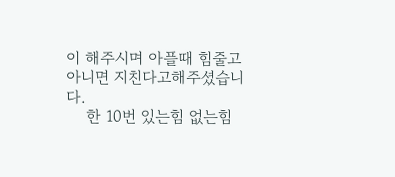이 해주시며 아플때 힘줄고 아니면 지친다고해주셨습니다.
    한 10번 있는힘 없는힘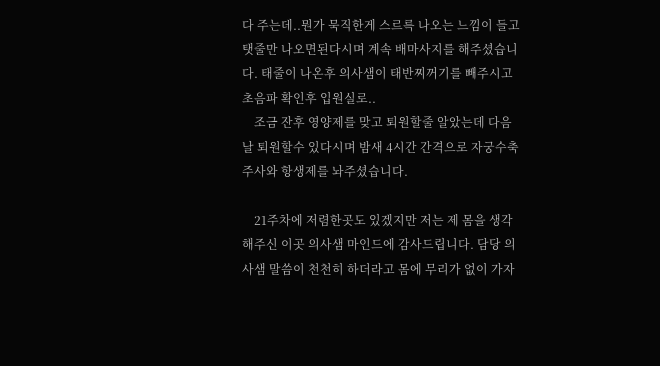다 주는데..뭔가 묵직한게 스르륵 나오는 느낌이 들고 탯줄만 나오면된다시며 계속 배마사지를 해주셨습니다. 태줄이 나온후 의사샘이 태반찌꺼기를 빼주시고 초음파 확인후 입원실로..
    조금 잔후 영양제를 맞고 퇴원할줄 알았는데 다음날 퇴원할수 있다시며 밤새 4시간 간격으로 자궁수축주사와 항생제를 놔주셨습니다.

    21주차에 저렴한곳도 있겠지만 저는 제 몸을 생각해주신 이곳 의사샘 마인드에 감사드립니다. 담당 의사샘 말씀이 천천히 하더라고 몸에 무리가 없이 가자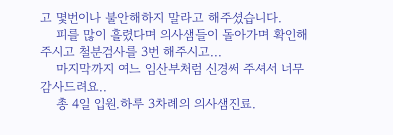고 몇번이나 불안해하지 말라고 해주셨습니다.
    피를 많이 흘렸다며 의사샘들이 돌아가며 확인해주시고 철분검사를 3번 해주시고...
    마지막까지 여느 임산부처럼 신경써 주셔서 너무 감사드려요..
    총 4일 입원.하루 3차례의 의사샘진료.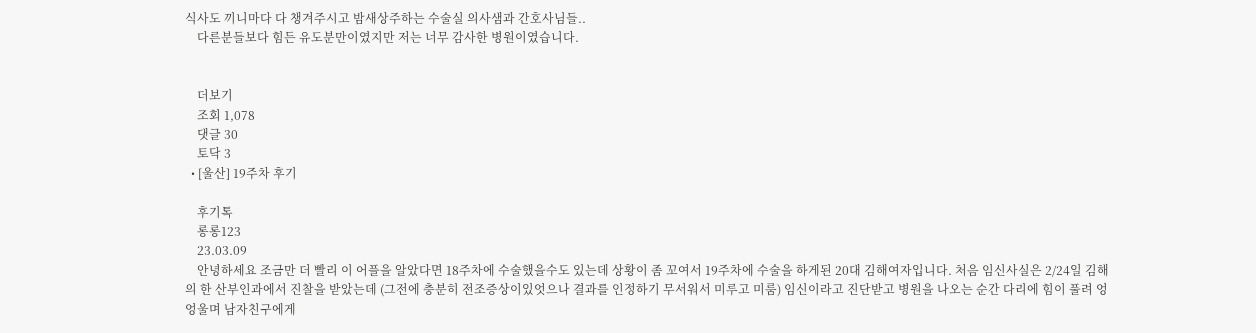식사도 끼니마다 다 챙겨주시고 밤새상주하는 수술실 의사샘과 간호사님들..
    다른분들보다 힘든 유도분만이였지만 저는 너무 감사한 병원이였습니다.


    더보기
    조회 1,078
    댓글 30
    토닥 3
  • [울산] 19주차 후기

    후기톡
    롱롱123
    23.03.09
    안녕하세요 조금만 더 빨리 이 어플을 알았다면 18주차에 수술했을수도 있는데 상황이 좀 꼬여서 19주차에 수술을 하게된 20대 김해여자입니다. 처음 임신사실은 2/24일 김해의 한 산부인과에서 진찰을 받았는데 (그전에 충분히 전조증상이있엇으나 결과를 인정하기 무서워서 미루고 미룸) 임신이라고 진단받고 병원을 나오는 순간 다리에 힘이 풀려 엉엉울며 남자친구에게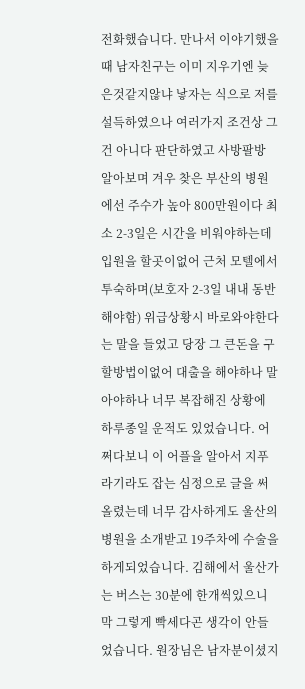전화했습니다. 만나서 이야기했을때 남자친구는 이미 지우기엔 늦은것같지않냐 낳자는 식으로 저를 설득하였으나 여러가지 조건상 그건 아니다 판단하였고 사방팔방 알아보며 겨우 찾은 부산의 병원에선 주수가 높아 800만원이다 최소 2-3일은 시간을 비워야하는데 입원을 할곳이없어 근처 모텔에서 투숙하며(보호자 2-3일 내내 동반해야함) 위급상황시 바로와야한다는 말을 들었고 당장 그 큰돈을 구할방법이없어 대출을 해야하나 말아야하나 너무 복잡해진 상황에 하루종일 운적도 있었습니다. 어쩌다보니 이 어플을 알아서 지푸라기라도 잡는 심정으로 글을 써 올렸는데 너무 감사하게도 울산의 병원을 소개받고 19주차에 수술을 하게되었습니다. 김해에서 울산가는 버스는 30분에 한개씩있으니 막 그렇게 빡세다곤 생각이 안들었습니다. 원장님은 남자분이셨지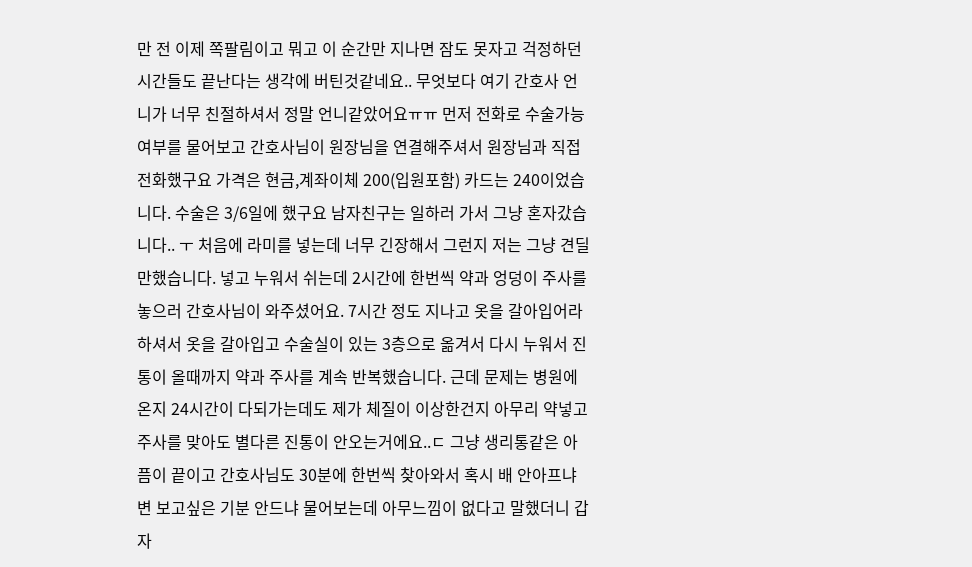만 전 이제 쪽팔림이고 뭐고 이 순간만 지나면 잠도 못자고 걱정하던 시간들도 끝난다는 생각에 버틴것같네요.. 무엇보다 여기 간호사 언니가 너무 친절하셔서 정말 언니같았어요ㅠㅠ 먼저 전화로 수술가능여부를 물어보고 간호사님이 원장님을 연결해주셔서 원장님과 직접 전화했구요 가격은 현금,계좌이체 200(입원포함) 카드는 240이었습니다. 수술은 3/6일에 했구요 남자친구는 일하러 가서 그냥 혼자갔습니다.. ㅜ 처음에 라미를 넣는데 너무 긴장해서 그런지 저는 그냥 견딜만했습니다. 넣고 누워서 쉬는데 2시간에 한번씩 약과 엉덩이 주사를 놓으러 간호사님이 와주셨어요. 7시간 정도 지나고 옷을 갈아입어라 하셔서 옷을 갈아입고 수술실이 있는 3층으로 옮겨서 다시 누워서 진통이 올때까지 약과 주사를 계속 반복했습니다. 근데 문제는 병원에 온지 24시간이 다되가는데도 제가 체질이 이상한건지 아무리 약넣고 주사를 맞아도 별다른 진통이 안오는거에요..ㄷ 그냥 생리통같은 아픔이 끝이고 간호사님도 30분에 한번씩 찾아와서 혹시 배 안아프냐 변 보고싶은 기분 안드냐 물어보는데 아무느낌이 없다고 말했더니 갑자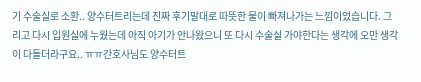기 수술실로 소환.. 양수터트리는데 진짜 후기말대로 따뜻한 물이 빠져나가는 느낌이었습니다. 그리고 다시 입원실에 누웠는데 아직 아기가 안나왔으니 또 다시 수술실 가야한다는 생각에 오만 생각이 다들더라구요.. ㅠㅠ간호사님도 양수터트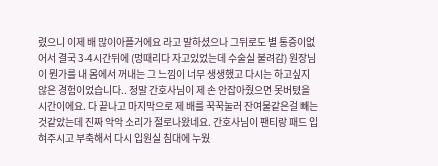렸으니 이제 배 많이아플거에요 라고 말하셨으나 그뒤로도 별 통증이없어서 결국 3-4시간뒤에 (멍때리다 자고있었는데 수술실 불려감) 원장님이 뭔가를 내 몸에서 꺼내는 그 느낌이 너무 생생했고 다시는 하고싶지않은 경험이었습니다.. 정말 간호사님이 제 손 안잡아줬으면 못버텼을시간이에요. 다 끝나고 마지막으로 제 배를 꾹꾹눌러 잔여물같은걸 빼는것같았는데 진짜 악악 소리가 절로나왔네요. 간호사님이 팬티랑 패드 입혀주시고 부축해서 다시 입원실 침대에 누웠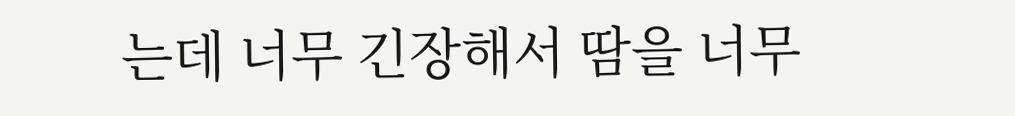는데 너무 긴장해서 땀을 너무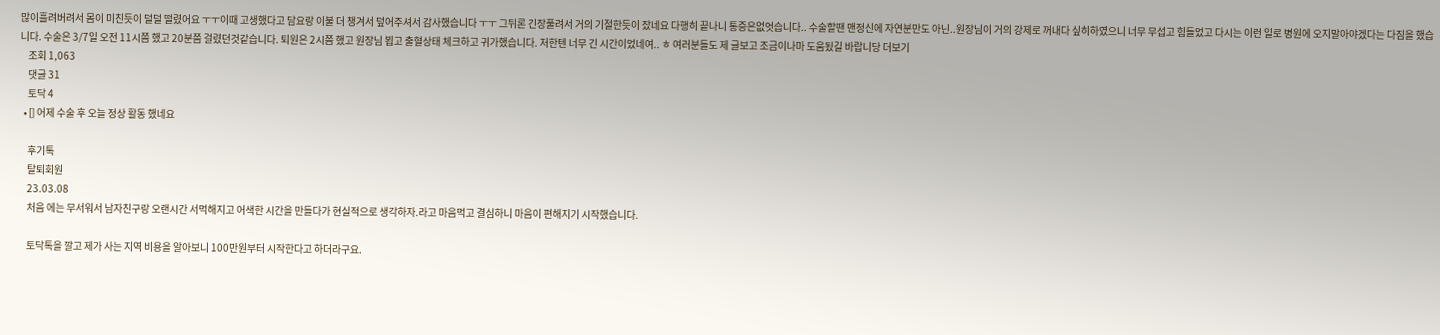많이흘려버려서 몸이 미친듯이 덜덜 떨렸어요 ㅜㅜ이때 고생했다고 담요랑 이불 더 챙겨서 덮어주셔서 감사했습니다 ㅜㅜ 그뒤론 긴장풀려서 거의 기절한듯이 잤네요 다행히 끝나니 통증은없엇습니다.. 수술할땐 맨정신에 자연분만도 아닌..원장님이 거의 강제로 꺼내다 싶히하였으니 너무 무섭고 힘들었고 다시는 이런 일로 병원에 오지말아야겠다는 다짐을 했습니다. 수술은 3/7일 오전 11시쯤 했고 20분쯤 걸렸던것같습니다. 퇴원은 2시쯤 했고 원장님 뵙고 출혈상태 체크하고 귀가했습니다. 저한텐 너무 긴 시간이었네여.. ㅎ 여러분들도 제 글보고 조금이나마 도움됬길 바랍니당 더보기
    조회 1,063
    댓글 31
    토닥 4
  • [] 어제 수술 후 오늘 정상 활동 했네요

    후기톡
    탈퇴회원
    23.03.08
    처음 에는 무서워서 남자친구랑 오랜시간 서먹해지고 어색한 시간을 만들다가 현실적으로 생각하자.라고 마음먹고 결심하니 마음이 편해지기 시작했습니다.

    토닥톡을 깔고 제가 사는 지역 비용을 알아보니 100만원부터 시작한다고 하더라구요.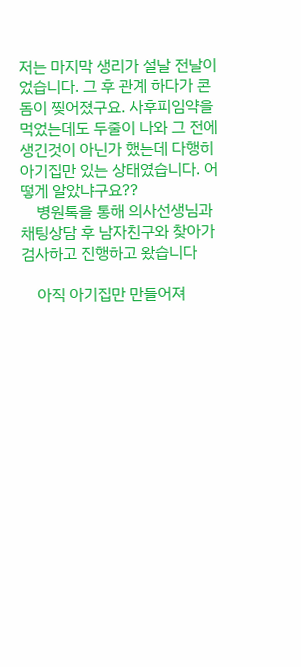저는 마지막 생리가 설날 전날이었습니다. 그 후 관계 하다가 콘돔이 찢어졌구요. 사후피임약을 먹었는데도 두줄이 나와 그 전에 생긴것이 아닌가 했는데 다행히 아기집만 있는 상태였습니다. 어떻게 알았냐구요??
    병원톡을 통해 의사선생님과 채팅상담 후 남자친구와 찾아가 검사하고 진행하고 왔습니다

    아직 아기집만 만들어져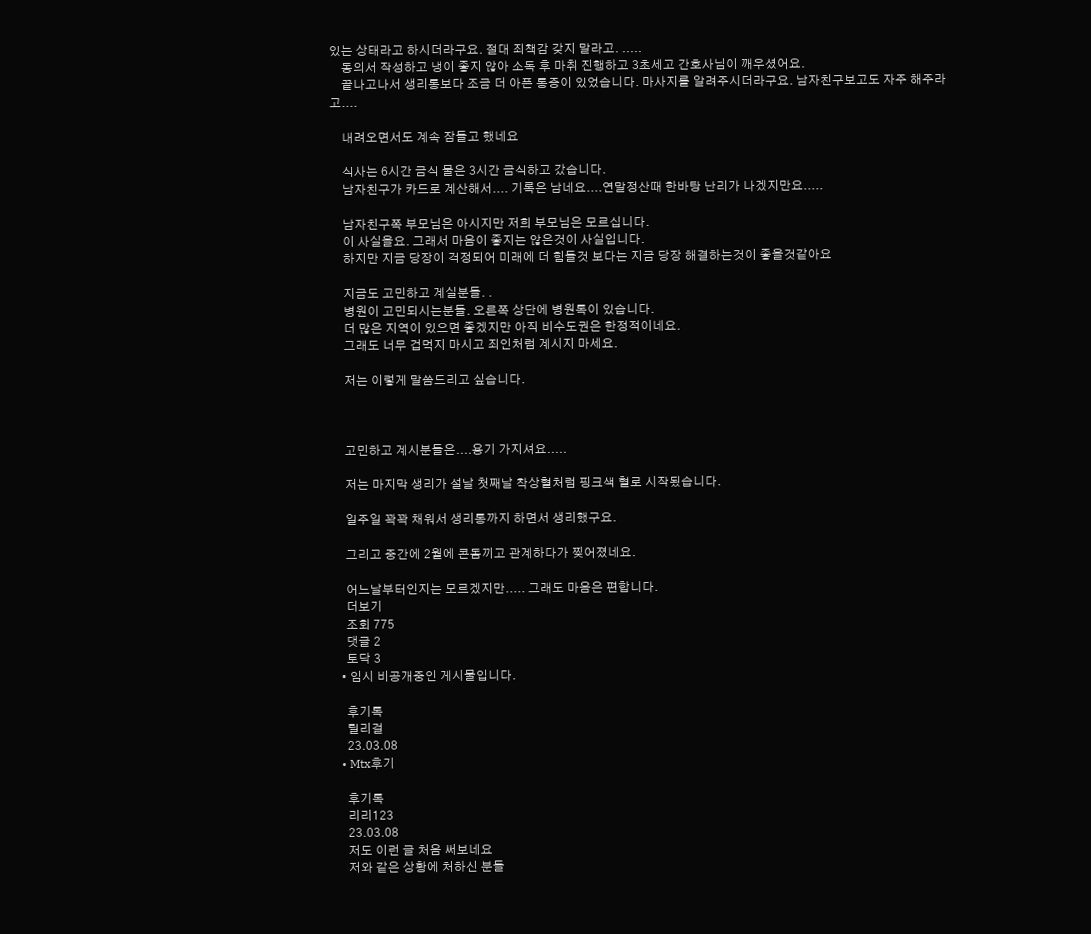있는 상태라고 하시더라구요. 절대 죄책감 갖지 말라고. .....
    동의서 작성하고 냉이 좋지 않아 소독 후 마취 진행하고 3초세고 간호사님이 깨우셨어요.
    끝나고나서 생리통보다 조금 더 아픈 통증이 있었습니다. 마사지를 알려주시더라구요. 남자친구보고도 자주 해주라고....

    내려오면서도 계속 잠들고 했네요

    식사는 6시간 금식 물은 3시간 금식하고 갔습니다.
    남자친구가 카드로 계산해서.... 기록은 남네요....연말정산때 한바탕 난리가 나겠지만요.....

    남자친구쪽 부모님은 아시지만 저희 부모님은 모르십니다.
    이 사실을요. 그래서 마음이 좋지는 않은것이 사실입니다.
    하지만 지금 당장이 걱정되어 미래에 더 힘들것 보다는 지금 당장 해결하는것이 좋을것같아요

    지금도 고민하고 계실분들. .
    병원이 고민되시는분들. 오른쪽 상단에 병원톡이 있습니다.
    더 많은 지역이 있으면 좋겠지만 아직 비수도권은 한정적이네요.
    그래도 너무 겁먹지 마시고 죄인처럼 계시지 마세요.

    저는 이렇게 말씀드리고 싶습니다.



    고민하고 계시분들은....용기 가지셔요.....

    저는 마지막 생리가 설날 첫째날 착상혈처럼 핑크색 혈로 시작됬습니다.

    일주일 꽉꽉 채워서 생리통까지 하면서 생리했구요.

    그리고 중간에 2월에 콘돔끼고 관계하다가 찢어졌네요.

    어느날부터인지는 모르겠지만..... 그래도 마음은 편합니다.
    더보기
    조회 775
    댓글 2
    토닥 3
  • 임시 비공개중인 게시물입니다.

    후기톡
    릴리걸
    23.03.08
  • Mtx후기

    후기톡
    리리123
    23.03.08
    저도 이런 글 처음 써보네요
    저와 같은 상황에 처하신 분들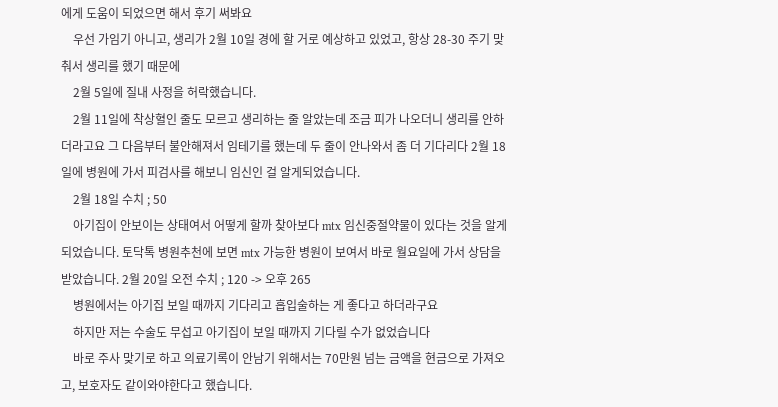에게 도움이 되었으면 해서 후기 써봐요
    우선 가임기 아니고, 생리가 2월 10일 경에 할 거로 예상하고 있었고, 항상 28-30 주기 맞춰서 생리를 했기 때문에
    2월 5일에 질내 사정을 허락했습니다.
    2월 11일에 착상혈인 줄도 모르고 생리하는 줄 알았는데 조금 피가 나오더니 생리를 안하더라고요 그 다음부터 불안해져서 임테기를 했는데 두 줄이 안나와서 좀 더 기다리다 2월 18일에 병원에 가서 피검사를 해보니 임신인 걸 알게되었습니다.
    2월 18일 수치 ; 50
    아기집이 안보이는 상태여서 어떻게 할까 찾아보다 mtx 임신중절약물이 있다는 것을 알게되었습니다. 토닥톡 병원추천에 보면 mtx 가능한 병원이 보여서 바로 월요일에 가서 상담을 받았습니다. 2월 20일 오전 수치 ; 120 -> 오후 265
    병원에서는 아기집 보일 때까지 기다리고 흡입술하는 게 좋다고 하더라구요
    하지만 저는 수술도 무섭고 아기집이 보일 때까지 기다릴 수가 없었습니다
    바로 주사 맞기로 하고 의료기록이 안남기 위해서는 70만원 넘는 금액을 현금으로 가져오고, 보호자도 같이와야한다고 했습니다.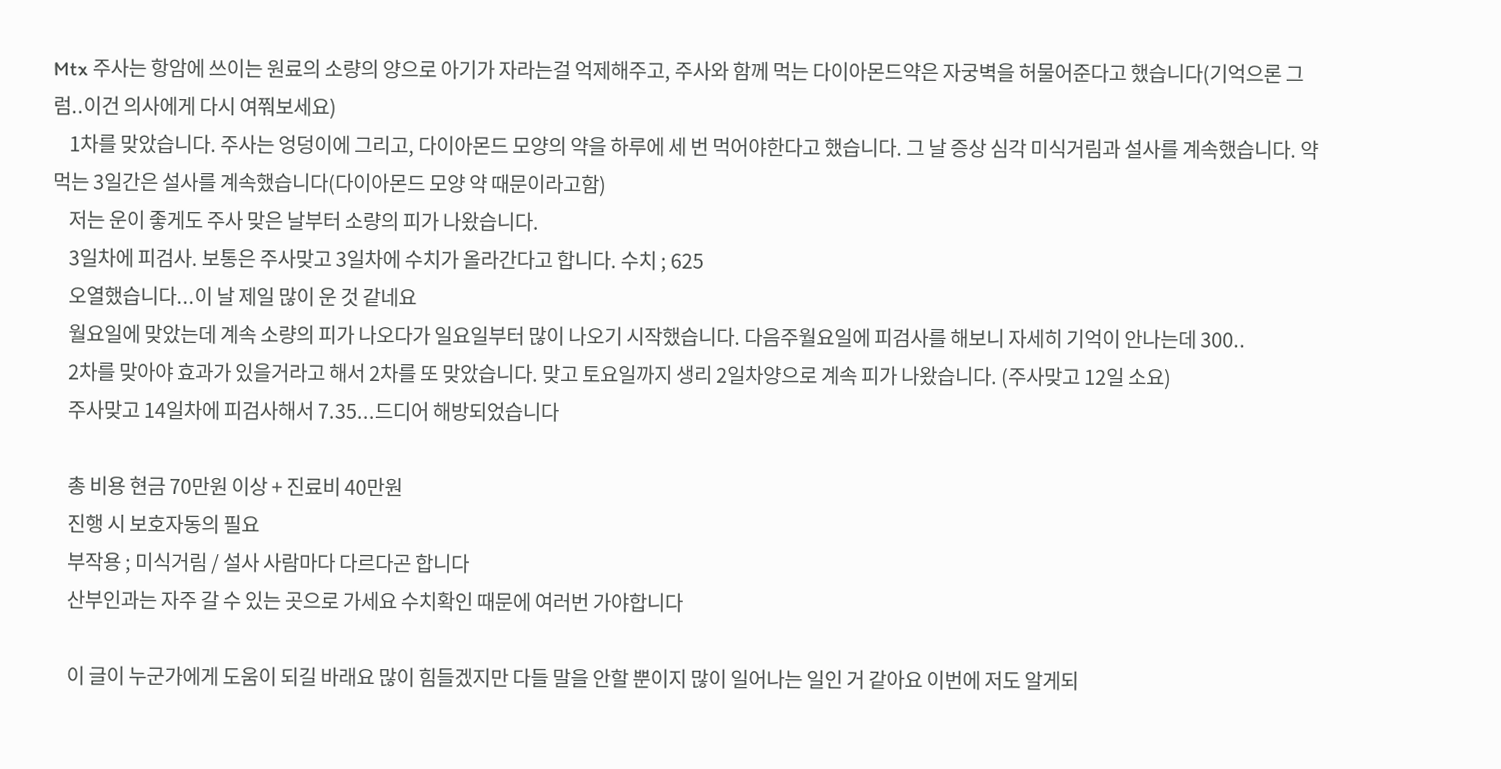Mtx 주사는 항암에 쓰이는 원료의 소량의 양으로 아기가 자라는걸 억제해주고, 주사와 함께 먹는 다이아몬드약은 자궁벽을 허물어준다고 했습니다(기억으론 그럼..이건 의사에게 다시 여쭤보세요)
    1차를 맞았습니다. 주사는 엉덩이에 그리고, 다이아몬드 모양의 약을 하루에 세 번 먹어야한다고 했습니다. 그 날 증상 심각 미식거림과 설사를 계속했습니다. 약 먹는 3일간은 설사를 계속했습니다(다이아몬드 모양 약 때문이라고함)
    저는 운이 좋게도 주사 맞은 날부터 소량의 피가 나왔습니다.
    3일차에 피검사. 보통은 주사맞고 3일차에 수치가 올라간다고 합니다. 수치 ; 625
    오열했습니다...이 날 제일 많이 운 것 같네요
    월요일에 맞았는데 계속 소량의 피가 나오다가 일요일부터 많이 나오기 시작했습니다. 다음주월요일에 피검사를 해보니 자세히 기억이 안나는데 300..
    2차를 맞아야 효과가 있을거라고 해서 2차를 또 맞았습니다. 맞고 토요일까지 생리 2일차양으로 계속 피가 나왔습니다. (주사맞고 12일 소요)
    주사맞고 14일차에 피검사해서 7.35...드디어 해방되었습니다

    총 비용 현금 70만원 이상 + 진료비 40만원
    진행 시 보호자동의 필요
    부작용 ; 미식거림 / 설사 사람마다 다르다곤 합니다
    산부인과는 자주 갈 수 있는 곳으로 가세요 수치확인 때문에 여러번 가야합니다

    이 글이 누군가에게 도움이 되길 바래요 많이 힘들겠지만 다들 말을 안할 뿐이지 많이 일어나는 일인 거 같아요 이번에 저도 알게되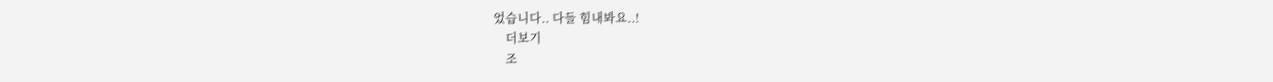었습니다.. 다들 힘내봐요..!
    더보기
    조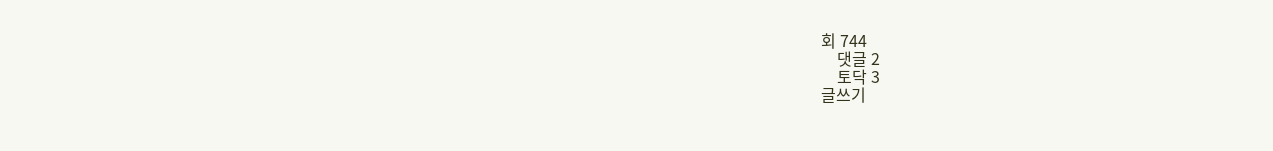회 744
    댓글 2
    토닥 3
글쓰기